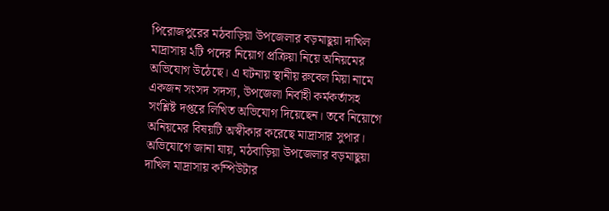পিরোজপুরের মঠবাড়িয়া উপজেলার বড়মাছুয়া দাখিল
মাদ্রাসায় ২টি পদের নিয়োগ প্রক্রিয়া নিয়ে অনিয়মের অভিযোগ উঠেছে। এ ঘটনায় স্থানীয় রুবেল মিয়া নামে একজন সংসদ সদস্য, উপজেলা নির্বাহী কর্মকর্তাসহ সংশ্লিষ্ট দপ্তরে লিখিত অভিযোগ দিয়েছেন। তবে নিয়োগে অনিয়মের বিষয়টি অস্বীকার করেছে মাদ্রাসার সুপার।
অভিযোগে জানা যায়, মঠবাড়িয়া উপজেলার বড়মাছুয়া দাখিল মাদ্রাসায় কম্পিউটার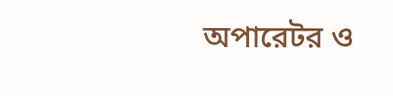অপারেটর ও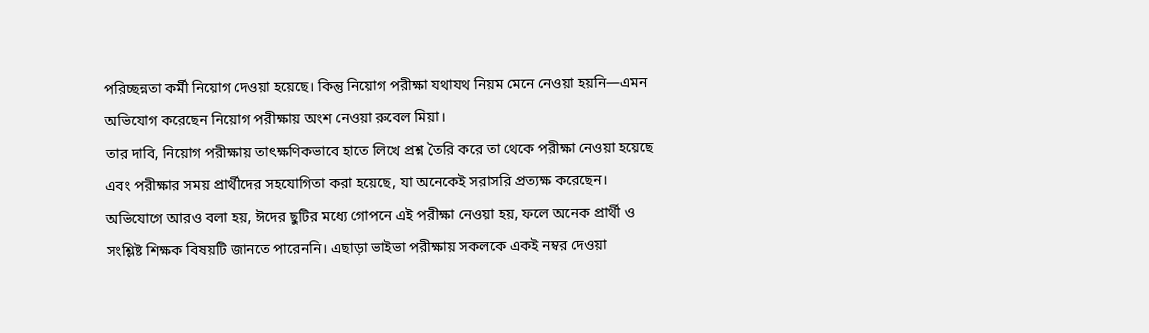পরিচ্ছন্নতা কর্মী নিয়োগ দেওয়া হয়েছে। কিন্তু নিয়োগ পরীক্ষা যথাযথ নিয়ম মেনে নেওয়া হয়নি—এমন অভিযোগ করেছেন নিয়োগ পরীক্ষায় অংশ নেওয়া রুবেল মিয়া।
তার দাবি, নিয়োগ পরীক্ষায় তাৎক্ষণিকভাবে হাতে লিখে প্রশ্ন তৈরি করে তা থেকে পরীক্ষা নেওয়া হয়েছে এবং পরীক্ষার সময় প্রার্থীদের সহযোগিতা করা হয়েছে, যা অনেকেই সরাসরি প্রত্যক্ষ করেছেন।
অভিযোগে আরও বলা হয়, ঈদের ছুটির মধ্যে গোপনে এই পরীক্ষা নেওয়া হয়, ফলে অনেক প্রার্থী ও সংশ্লিষ্ট শিক্ষক বিষয়টি জানতে পারেননি। এছাড়া ভাইভা পরীক্ষায় সকলকে একই নম্বর দেওয়া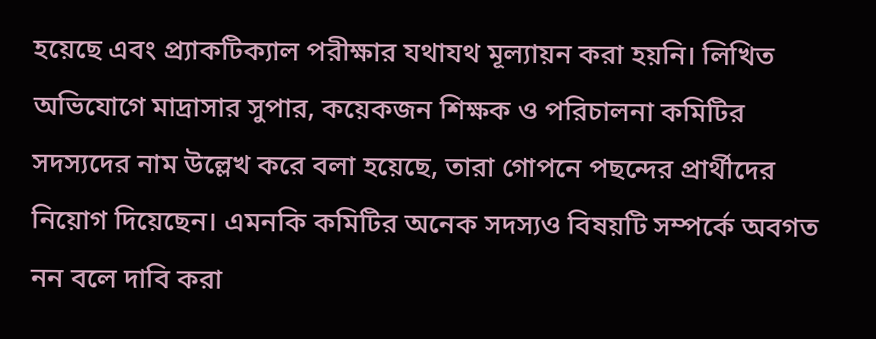হয়েছে এবং প্র্যাকটিক্যাল পরীক্ষার যথাযথ মূল্যায়ন করা হয়নি। লিখিত অভিযোগে মাদ্রাসার সুপার, কয়েকজন শিক্ষক ও পরিচালনা কমিটির সদস্যদের নাম উল্লেখ করে বলা হয়েছে, তারা গোপনে পছন্দের প্রার্থীদের নিয়োগ দিয়েছেন। এমনকি কমিটির অনেক সদস্যও বিষয়টি সম্পর্কে অবগত নন বলে দাবি করা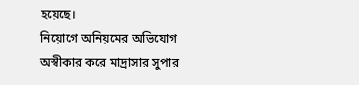হয়েছে।
নিয়োগে অনিয়মের অভিযোগ অস্বীকার করে মাদ্রাসার সুপার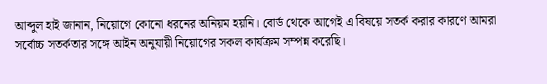আব্দুল হাই জানান, নিয়োগে কোনো ধরনের অনিয়ম হয়নি। বোর্ড থেকে আগেই এ বিষয়ে সতর্ক করার কারণে আমরা সর্বোচ্চ সতর্কতার সঙ্গে আইন অনুযায়ী নিয়োগের সকল কার্যক্রম সম্পন্ন করেছি।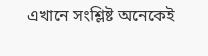এখানে সংশ্লিষ্ট অনেকেই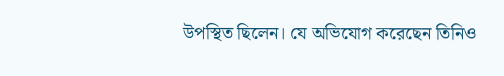উপস্থিত ছিলেন। যে অভিযোগ করেছেন তিনিও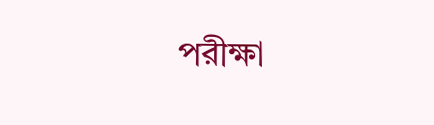পরীক্ষা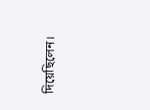দিয়েছিলেন।